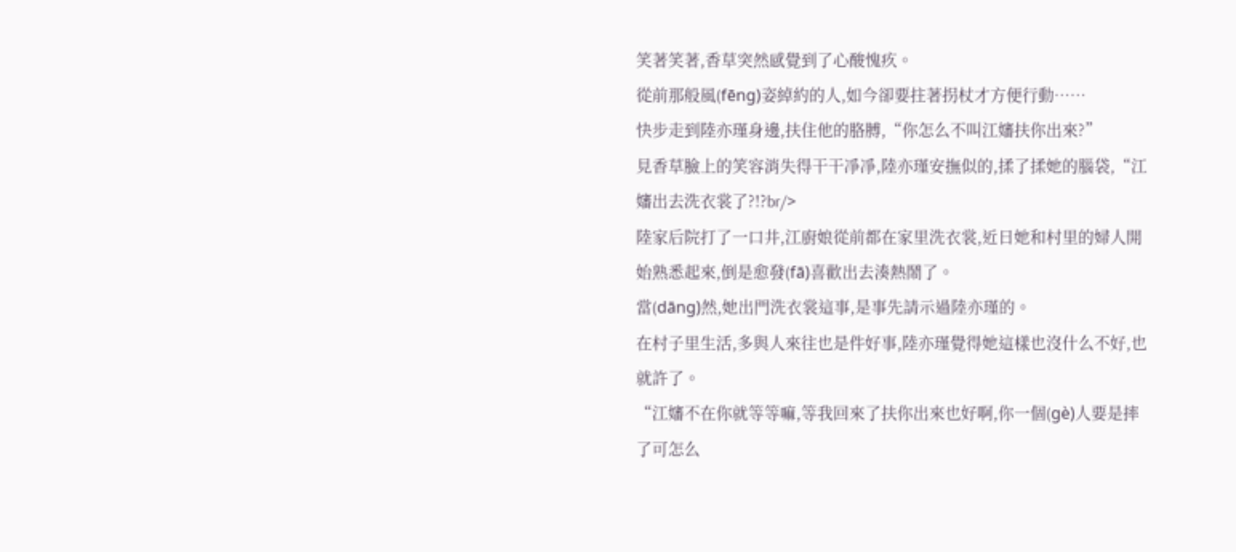笑著笑著,香草突然感覺到了心酸愧疚。
從前那般風(fēng)姿綽約的人,如今卻要拄著拐杖才方便行動……
快步走到陸亦瑾身邊,扶住他的胳膊,“你怎么不叫江嬸扶你出來?”
見香草臉上的笑容消失得干干凈凈,陸亦瑾安撫似的,揉了揉她的腦袋,“江嬸出去洗衣裳了?!?br/>
陸家后院打了一口井,江廚娘從前都在家里洗衣裳,近日她和村里的婦人開始熟悉起來,倒是愈發(fā)喜歡出去湊熱鬧了。
當(dāng)然,她出門洗衣裳這事,是事先請示過陸亦瑾的。
在村子里生活,多與人來往也是件好事,陸亦瑾覺得她這樣也沒什么不好,也就許了。
“江嬸不在你就等等嘛,等我回來了扶你出來也好啊,你一個(gè)人要是摔了可怎么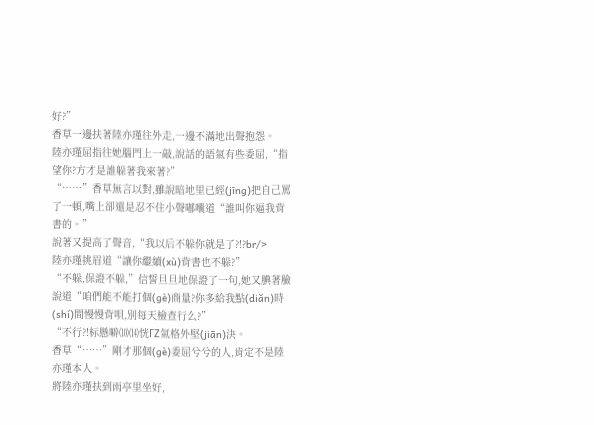好?”
香草一邊扶著陸亦瑾往外走,一邊不滿地出聲抱怨。
陸亦瑾屈指往她腦門上一敲,說話的語氣有些委屈,“指望你?方才是誰躲著我來著?”
“……”香草無言以對,雖說暗地里已經(jīng)把自己罵了一頓,嘴上卻還是忍不住小聲嘟囔道“誰叫你逼我背書的。”
說著又提高了聲音,“我以后不躲你就是了?!?br/>
陸亦瑾挑眉道“讓你繼續(xù)背書也不躲?”
“不躲,保證不躲,”信誓旦旦地保證了一句,她又腆著臉說道“咱們能不能打個(gè)商量?你多給我點(diǎn)時(shí)間慢慢背唄,別每天檢查行么?”
“不行?!标懸噼⑽⒁恍ΓZ氣格外堅(jiān)決。
香草“……”剛才那個(gè)委屈兮兮的人,肯定不是陸亦瑾本人。
將陸亦瑾扶到雨亭里坐好,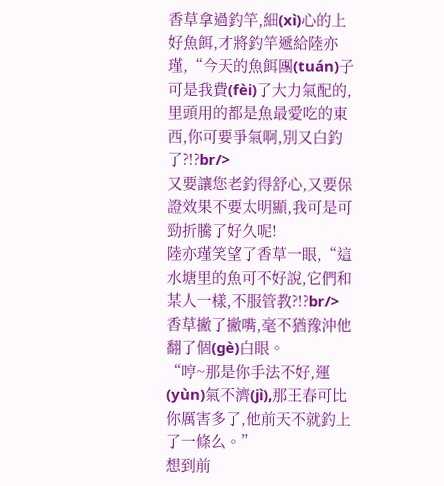香草拿過釣竿,細(xì)心的上好魚餌,才將釣竿遞給陸亦瑾,“今天的魚餌團(tuán)子可是我費(fèi)了大力氣配的,里頭用的都是魚最愛吃的東西,你可要爭氣啊,別又白釣了?!?br/>
又要讓您老釣得舒心,又要保證效果不要太明顯,我可是可勁折騰了好久呢!
陸亦瑾笑望了香草一眼,“這水塘里的魚可不好說,它們和某人一樣,不服管教?!?br/>
香草撇了撇嘴,毫不猶豫沖他翻了個(gè)白眼。
“哼~那是你手法不好,運(yùn)氣不濟(jì),那王春可比你厲害多了,他前天不就釣上了一條么。”
想到前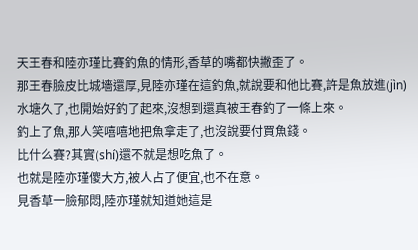天王春和陸亦瑾比賽釣魚的情形,香草的嘴都快撇歪了。
那王春臉皮比城墻還厚,見陸亦瑾在這釣魚,就說要和他比賽,許是魚放進(jìn)水塘久了,也開始好釣了起來,沒想到還真被王春釣了一條上來。
釣上了魚,那人笑嘻嘻地把魚拿走了,也沒說要付買魚錢。
比什么賽?其實(shí)還不就是想吃魚了。
也就是陸亦瑾傻大方,被人占了便宜,也不在意。
見香草一臉郁悶,陸亦瑾就知道她這是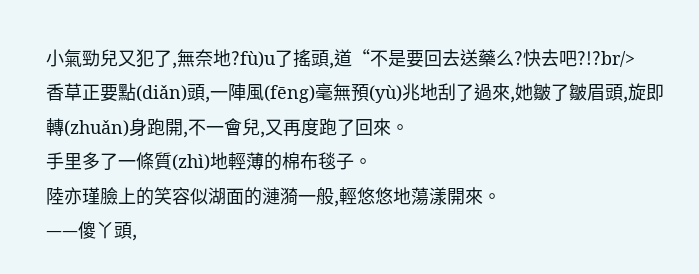小氣勁兒又犯了,無奈地?fù)u了搖頭,道“不是要回去送藥么?快去吧?!?br/>
香草正要點(diǎn)頭,一陣風(fēng)毫無預(yù)兆地刮了過來,她皺了皺眉頭,旋即轉(zhuǎn)身跑開,不一會兒,又再度跑了回來。
手里多了一條質(zhì)地輕薄的棉布毯子。
陸亦瑾臉上的笑容似湖面的漣漪一般,輕悠悠地蕩漾開來。
——傻丫頭,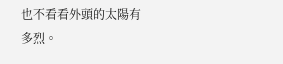也不看看外頭的太陽有多烈。